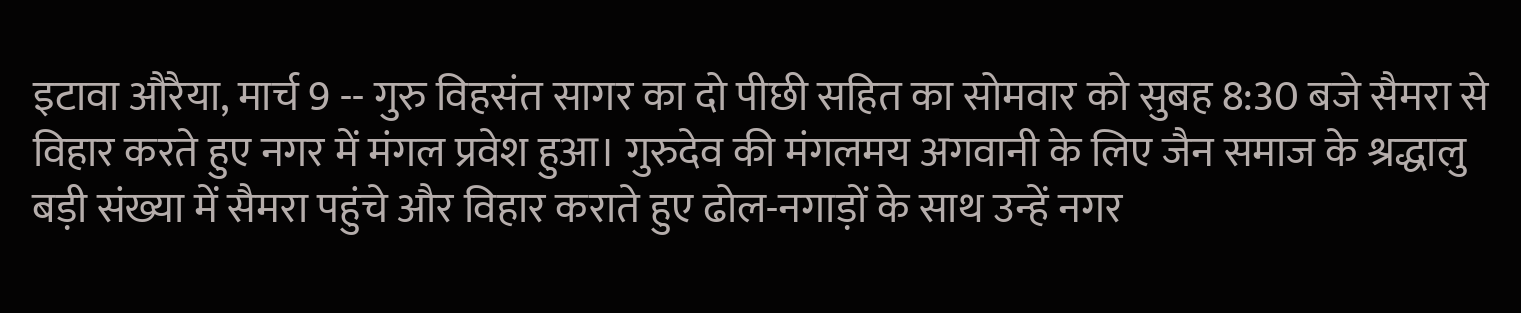इटावा औरैया, मार्च 9 -- गुरु विहसंत सागर का दो पीछी सहित का सोमवार को सुबह 8:30 बजे सैमरा से विहार करते हुए नगर में मंगल प्रवेश हुआ। गुरुदेव की मंगलमय अगवानी के लिए जैन समाज के श्रद्धालु बड़ी संख्या में सैमरा पहुंचे और विहार कराते हुए ढोल-नगाड़ों के साथ उन्हें नगर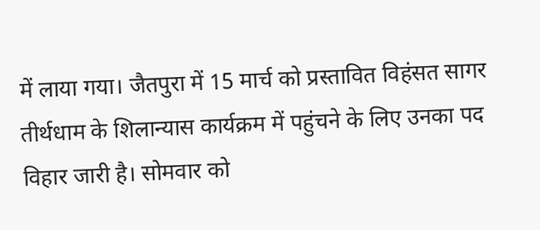में लाया गया। जैतपुरा में 15 मार्च को प्रस्तावित विहंसत सागर तीर्थधाम के शिलान्यास कार्यक्रम में पहुंचने के लिए उनका पद विहार जारी है। सोमवार को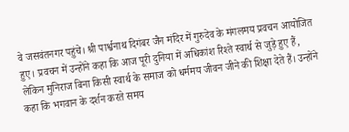वे जसवंतनगर पहुंचे। श्री पार्श्वनाथ दिगंबर जैन मंदिर में गुरुदेव के मंगलमय प्रवचन आयोजित हुए। प्रवचन में उन्होंने कहा कि आज पूरी दुनिया में अधिकांश रिश्ते स्वार्थ से जुड़े हुए हैं, लेकिन मुनिराज बिना किसी स्वार्थ के समाज को धर्ममय जीवन जीने की शिक्षा देते हैं। उन्होंने कहा कि भगवान के दर्शन करते समय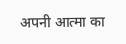अपनी आत्मा का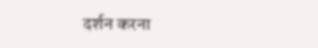दर्शन करना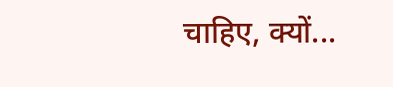चाहिए, क्यों...